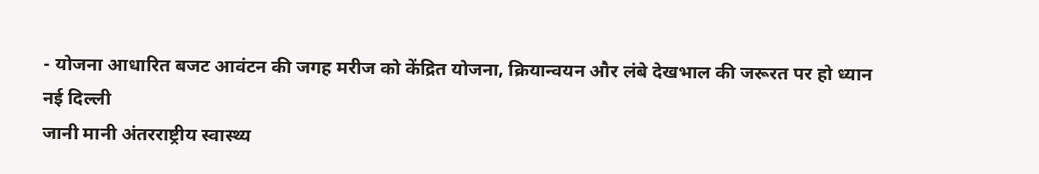- योजना आधारित बजट आवंटन की जगह मरीज को केंद्रित योजना, क्रियान्वयन और लंबे देखभाल की जरूरत पर हो ध्यान
नई दिल्ली
जानी मानी अंतरराष्ट्रीय स्वास्थ्य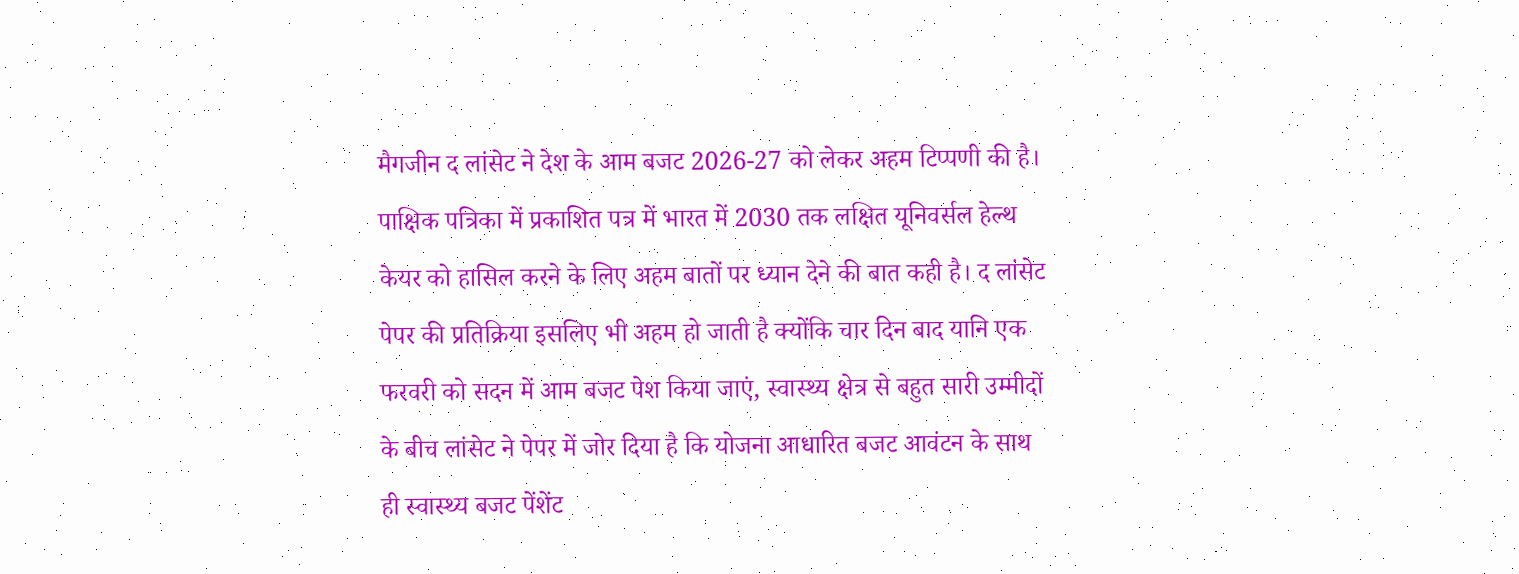मैगजीन द लांसेट ने देश के आम बजट 2026-27 को लेकर अहम टिप्पणी की है। पाक्षिक पत्रिका में प्रकाशित पत्र में भारत में 2030 तक लक्षित यूनिवर्सल हेल्थ केयर को हासिल करने के लिए अहम बातों पर ध्यान देने की बात कही है। द लांसेट पेपर की प्रतिक्रिया इसलिए भी अहम हो जाती है क्योंकि चार दिन बाद यानि एक फरवरी को सदन में आम बजट पेश किया जाएं, स्वास्थ्य क्षेत्र से बहुत सारी उम्मीदों के बीच लांसेट ने पेपर में जोर दिया है कि योजना आधारित बजट आवंटन के साथ ही स्वास्थ्य बजट पेंशेंट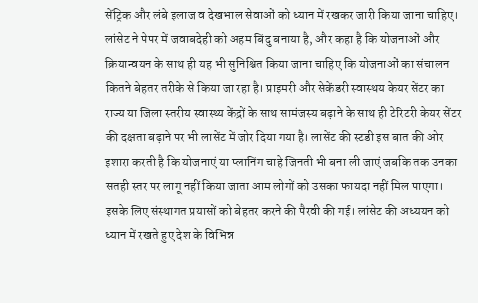सेंट्रिक और लंबे इलाज व देखभाल सेवाओं को ध्यान में रखकर जारी किया जाना चाहिए।
लांसेट ने पेपर में जवाबदेही को अहम बिंदु बनाया है, और कहा है कि योजनाओं और क्रियान्वयन के साथ ही यह भी सुनिश्चित किया जाना चाहिए कि योजनाओं का संचालन कितने बेहतर तरीके से किया जा रहा है। प्राइमरी और सेकेंडरी स्वास्थय केयर सेंटर का राज्य या जिला स्तरीय स्वास्थ्य केंद्रों के साथ सामंजस्य बढ़ाने के साथ ही टेरिटरी केयर सेंटर की दक्षता बढ़ाने पर भी लासेंट में जोर दिया गया है। लासेंट की स्टडी इस बात की ओर इशारा करती है कि योजनाएं या प्लानिंग चाहे जिनती भी बना ली जाएं जबकि तक उनका सतही स्तर पर लागू नहीं किया जाता आम लोगों को उसका फायदा नहीं मिल पाएगा। इसके लिए संस्थागत प्रयासों को बेहतर करने की पैरवी की गई। लांसेट की अध्ययन को ध्यान में रखते हुए देश के विभिन्न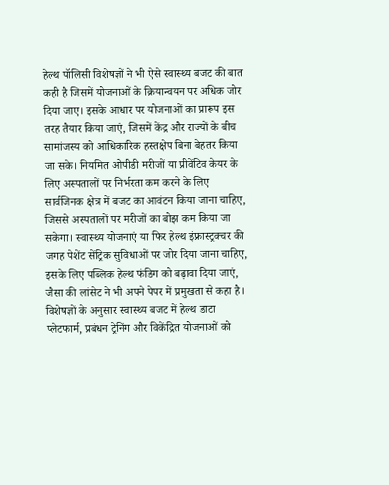हेल्थ पॉलिसी विशेषज्ञों ने भी ऐसे स्वास्थ्य बजट की बात कही है जिसमें योजनाओं के क्रियान्वयन पर अधिक जोर दिया जाए। इसके आधार पर योजनाओं का प्रारूप इस तरह तैयार किया जाएं, जिसमें केंद्र और राज्यों के बीच सामांजस्य को आधिकारिक हस्तक्षेप बिना बेहतर किया जा सके। नियमित ओपीडी मरीजों या प्रीवेंटिव केयर के लिए अस्पतालों पर निर्भरता कम करने के लिए सार्वजिनक क्षेत्र में बजट का आवंटन किया जाना चाहिए, जिससे अस्पतालों पर मरीजों का बोझ कम किया जा सकेगा। स्वास्थ्य योजनाएं या फिर हेल्थ इंफ्रास्ट्रक्चर की जगह पेशेंट सेंट्रिक सुविधाओं पर जोर दिया जाना चाहिए, इसके लिए पब्लिक हेल्थ फंडिग को बढ़ावा दिया जाएं, जैसा की लांसेट ने भी अपने पेपर में प्रमुखता से कहा है। विशेषज्ञों के अनुसार स्वास्थ्य बजट में हेल्थ डाटा प्लेटफार्म, प्रबंधन ट्रेनिंग और विकेंद्रित योजनाओं को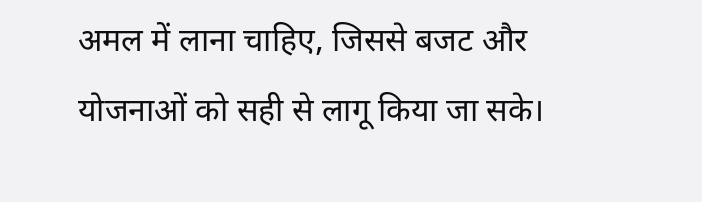अमल में लाना चाहिए, जिससे बजट और योजनाओं को सही से लागू किया जा सके।